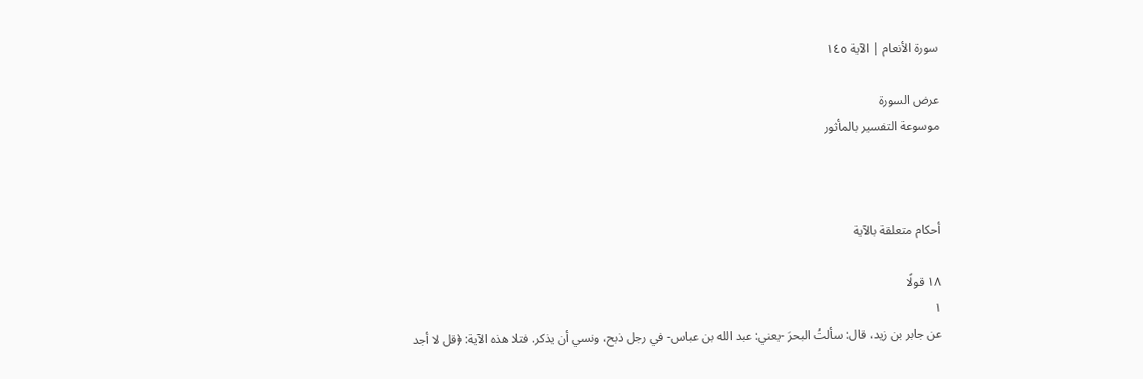سورة الأنعام | الآية ١٤٥

عرض السورة
موسوعة التفسير بالمأثور



أحكام متعلقة بالآية

١٨ قولًا
١
عن جابر بن زيد، قال: سألتُ البحرَ -يعني: عبد الله بن عباس- في رجل ذبح، ونسي أن يذكر. فتلا هذه الآية: ﴿قل لا أجد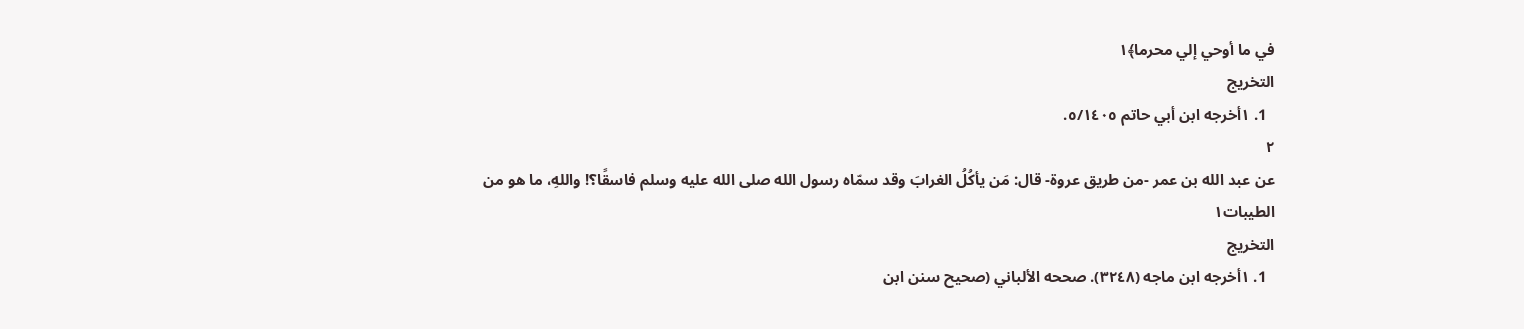في ما أوحي إلي محرما﴾١
التخريج
  1. ١أخرجه ابن أبي حاتم ٥/١٤٠٥.
٢
عن عبد الله بن عمر -من طريق عروة- قال: مَن يأكُلُ الغرابَ وقد سمّاه رسول الله صلى الله عليه وسلم فاسقًا؟! واللهِ، ما هو من الطيبات١
التخريج
  1. ١أخرجه ابن ماجه (٣٢٤٨). صححه الألباني (صحيح سنن ابن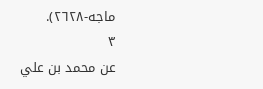ماجه-٢٦٢٨).
٣
عن محمد بن علي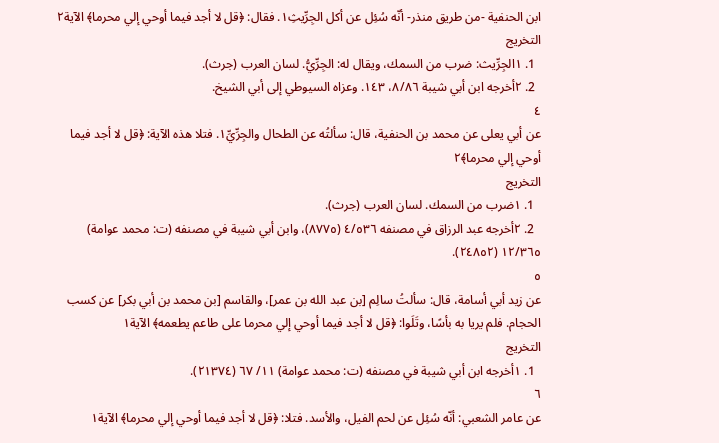ابن الحنفية -من طريق منذر- أنّه سُئِل عن أكل الجِرِّيثِ١. فقال: ﴿قل لا أجد فيما أوحي إلي محرما﴾ الآية٢
التخريج
  1. ١الجِرِّيث: ضرب من السمك، ويقال له: الجِرِّيُّ. لسان العرب (جرث).
  2. ٢أخرجه ابن أبي شيبة ٨/٨٦، ١٤٣. وعزاه السيوطي إلى أبي الشيخ.
٤
عن أبي يعلى عن محمد بن الحنفية، قال: سألتُه عن الطحال والجِرِّيِّ١. فتلا هذه الآية: ﴿قل لا أجد فيما أوحي إلي محرما﴾٢
التخريج
  1. ١ضرب من السمك. لسان العرب (جرث).
  2. ٢أخرجه عبد الرزاق في مصنفه ٤/٥٣٦ (٨٧٧٥)، وابن أبي شيبة في مصنفه (ت: محمد عوامة) ١٢/٣٦٥ (٢٤٨٥٢).
٥
عن زيد أبي أسامة، قال: سألتُ سالِم [بن عبد الله بن عمر]، والقاسم [بن محمد بن أبي بكر] عن كسب الحجام. فلم يريا به بأسًا، وتَلَوا: ﴿قل لا أجد فيما أوحي إلي محرما على طاعم يطعمه﴾ الآية١
التخريج
  1. ١أخرجه ابن أبي شيبة في مصنفه (ت: محمد عوامة) ١١/ ٦٧ (٢١٣٧٤).
٦
عن عامر الشعبي: أنّه سُئِل عن لحم الفيل، والأسد. فتلا: ﴿قل لا أجد فيما أوحي إلي محرما﴾ الآية١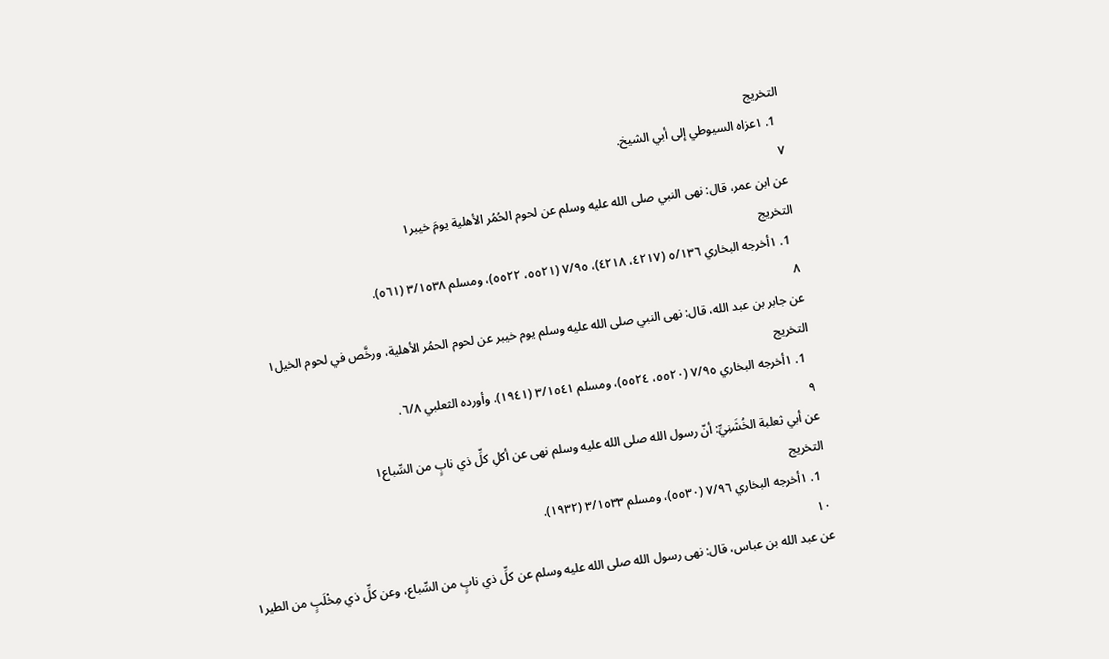التخريج
  1. ١عزاه السيوطي إلى أبي الشيخ.
٧
عن ابن عمر، قال: نهى النبي صلى الله عليه وسلم عن لحوم الحُمُر الأهلية يومَ خيبر١
التخريج
  1. ١أخرجه البخاري ٥/١٣٦ (٤٢١٧، ٤٢١٨)، ٧/٩٥ (٥٥٢١، ٥٥٢٢)، ومسلم ٣/١٥٣٨ (٥٦١).
٨
عن جابر بن عبد الله، قال: نهى النبي صلى الله عليه وسلم يوم خيبر عن لحوم الحمُر الأهلية، ورخَّص في لحوم الخيل١
التخريج
  1. ١أخرجه البخاري ٧/٩٥ (٥٥٢٠، ٥٥٢٤)، ومسلم ٣/١٥٤١ (١٩٤١). وأورده الثعلبي ٦/٨.
٩
عن أبي ثعلبة الخُشَنِيِّ: أنّ رسول الله صلى الله عليه وسلم نهى عن أكلِ كلِّ ذي نابٍ من السِّباع١
التخريج
  1. ١أخرجه البخاري ٧/٩٦ (٥٥٣٠)، ومسلم ٣/١٥٣٣ (١٩٣٢).
١٠
عن عبد الله بن عباس، قال: نهى رسول الله صلى الله عليه وسلم عن كلِّ ذي نابٍ من السِّباع، وعن كلِّ ذي مِخْلَبٍ من الطير١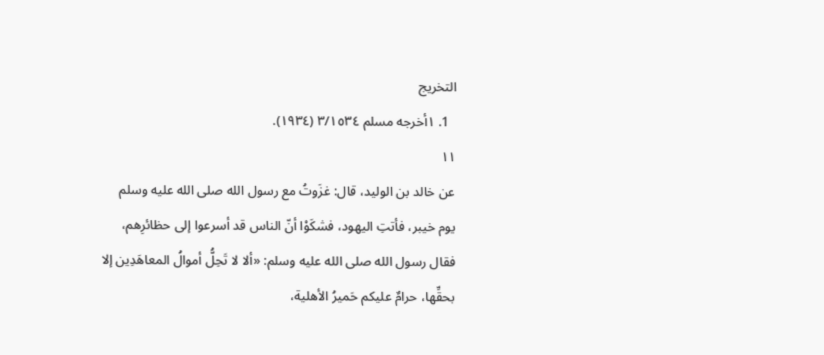التخريج
  1. ١أخرجه مسلم ٣/١٥٣٤ (١٩٣٤).
١١
عن خالد بن الوليد، قال: غزَوتُ مع رسول الله صلى الله عليه وسلم يوم خيبر، فأتتِ اليهود، فشكَوْا أنّ الناس قد أسرعوا إلى حظائرِهم، فقال رسول الله صلى الله عليه وسلم: «ألا لا تَحِلُّ أموالُ المعاهَدِين إلا بحقِّها، حرامٌ عليكم حَميرُ الأهلية،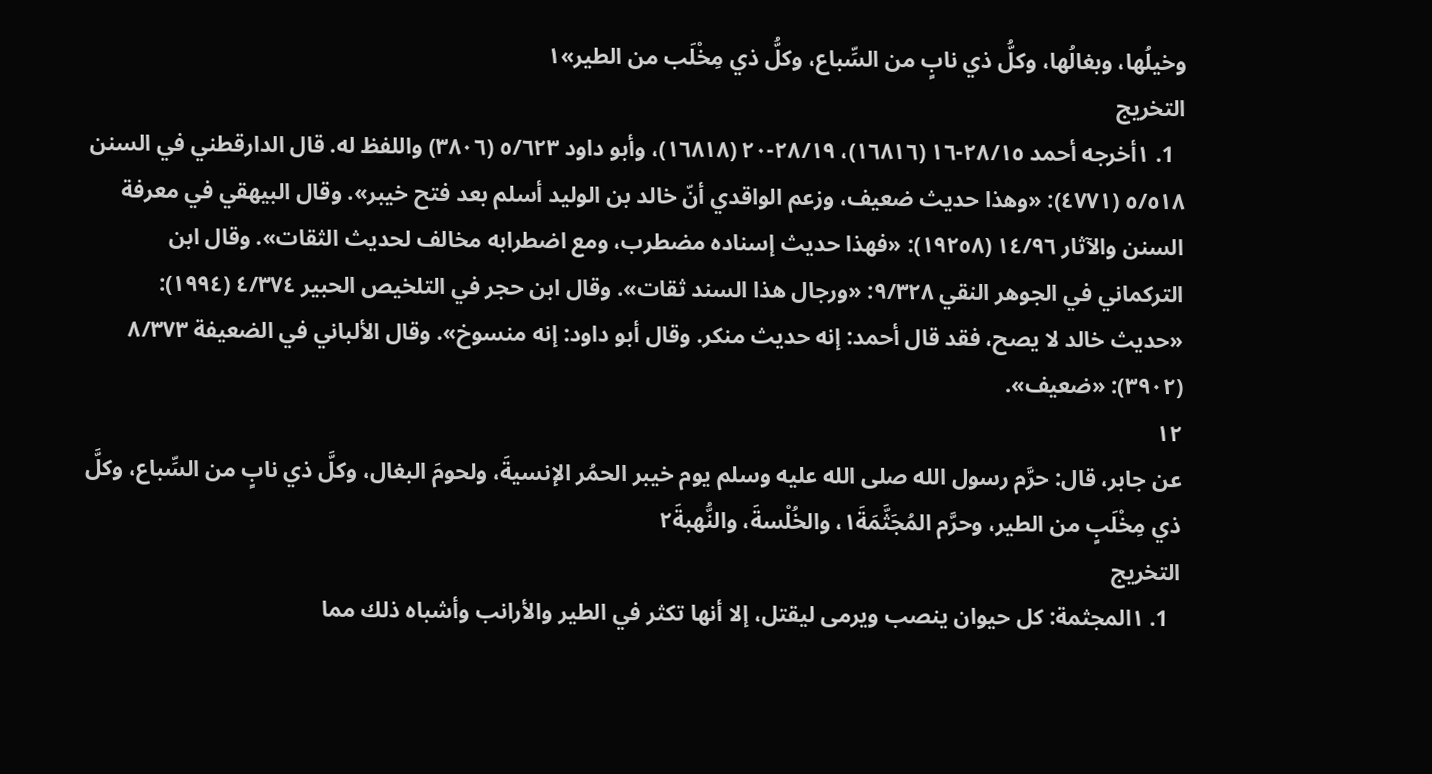وخيلُها، وبغالُها، وكلُّ ذي نابٍ من السِّباع، وكلُّ ذي مِخْلَب من الطير»١
التخريج
  1. ١أخرجه أحمد ٢٨/١٥-١٦ (١٦٨١٦)، ٢٨/١٩-٢٠ (١٦٨١٨)، وأبو داود ٥/٦٢٣ (٣٨٠٦) واللفظ له. قال الدارقطني في السنن ٥/٥١٨ (٤٧٧١): «وهذا حديث ضعيف، وزعم الواقدي أنّ خالد بن الوليد أسلم بعد فتح خيبر». وقال البيهقي في معرفة السنن والآثار ١٤/٩٦ (١٩٢٥٨): «فهذا حديث إسناده مضطرب، ومع اضطرابه مخالف لحديث الثقات». وقال ابن التركماني في الجوهر النقي ٩/٣٢٨: «ورجال هذا السند ثقات». وقال ابن حجر في التلخيص الحبير ٤/٣٧٤ (١٩٩٤): «حديث خالد لا يصح، فقد قال أحمد: إنه حديث منكر. وقال أبو داود: إنه منسوخ». وقال الألباني في الضعيفة ٨/٣٧٣ (٣٩٠٢): «ضعيف».
١٢
عن جابر، قال: حرَّم رسول الله صلى الله عليه وسلم يوم خيبر الحمُر الإنسيةَ، ولحومَ البغال، وكلَّ ذي نابٍ من السِّباع، وكلَّ ذي مِخْلَبٍ من الطير، وحرَّم المُجَثَّمَةَ١، والخُلْسةَ، والنُّهبةَ٢
التخريج
  1. ١المجثمة: كل حيوان ينصب ويرمى ليقتل، إلا أنها تكثر في الطير والأرانب وأشباه ذلك مما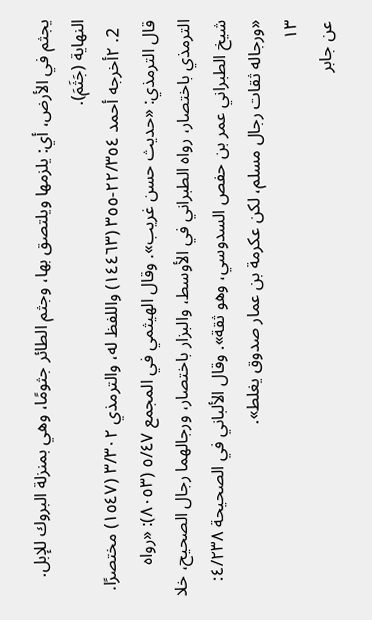يجثم في الأرض، أي: يلزمها ويلتصق بها، وجثم الطائر جثومًا، وهي بمنزلة البروك للإبل. النهاية (جَثَمَ).
  2. ٢أخرجه أحمد ٢٢/٣٥٤-٣٥٥ (١٤٤٦٣) واللفظ له، والترمذي ٣/٣٠٢ (١٥٤٧) مختصرًا. قال الترمذي: «حديث حسن غريب». وقال الهيثمي في المجمع ٥/٤٧ (٨٠٥٣): «رواه الترمذي باختصار، رواه الطبراني في الأوسط، والبزار باختصار، ورجالهما رجال الصحيح، خلا شيخ الطبراني عمر بن حفص السدوسي، وهو ثقة». وقال الألباني في الصحيحة ٤/٢٣٨: «ورجاله ثقات رجال مسلم، لكن عكرمة بن عمار صدوق يغلط».
١٣
عن جابر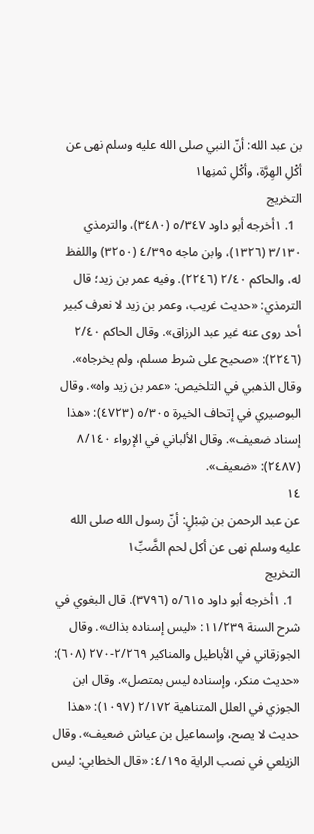بن عبد الله: أنّ النبي صلى الله عليه وسلم نهى عن أكْلِ الهِرَّة، وأكْلِ ثمنِها١
التخريج
  1. ١أخرجه أبو داود ٥/٣٤٧ (٣٤٨٠)، والترمذي ٣/١٣٠ (١٣٢٦)، وابن ماجه ٤/٣٩٥ (٣٢٥٠) واللفظ له، والحاكم ٢/٤٠ (٢٢٤٦). وفيه عمر بن زيد؛ قال الترمذي: «حديث غريب، وعمر بن زيد لا نعرف كبير أحد روى عنه غير عبد الرزاق». وقال الحاكم ٢/٤٠ (٢٢٤٦): «صحيح على شرط مسلم، ولم يخرجاه». وقال الذهبي في التلخيص: «عمر بن زيد واه». وقال البوصيري في إتحاف الخيرة ٥/٣٠٥ (٤٧٢٣): «هذا إسناد ضعيف». وقال الألباني في الإرواء ٨/١٤٠ (٢٤٨٧): «ضعيف».
١٤
عن عبد الرحمن بن شِبْلٍ: أنّ رسول الله صلى الله عليه وسلم نهى عن أكل لحم الضَّبِّ١
التخريج
  1. ١أخرجه أبو داود ٥/٦١٥ (٣٧٩٦). قال البغوي في شرح السنة ١١/٢٣٩: «ليس إسناده بذاك». وقال الجوزقاني في الأباطيل والمناكير ٢/٢٦٩-٢٧٠ (٦٠٨): «حديث منكر، وإسناده ليس بمتصل». وقال ابن الجوزي في العلل المتناهية ٢/١٧٢ (١٠٩٧): «هذا حديث لا يصح، وإسماعيل بن عياش ضعيف». وقال الزيلعي في نصب الراية ٤/١٩٥: «قال الخطابي: ليس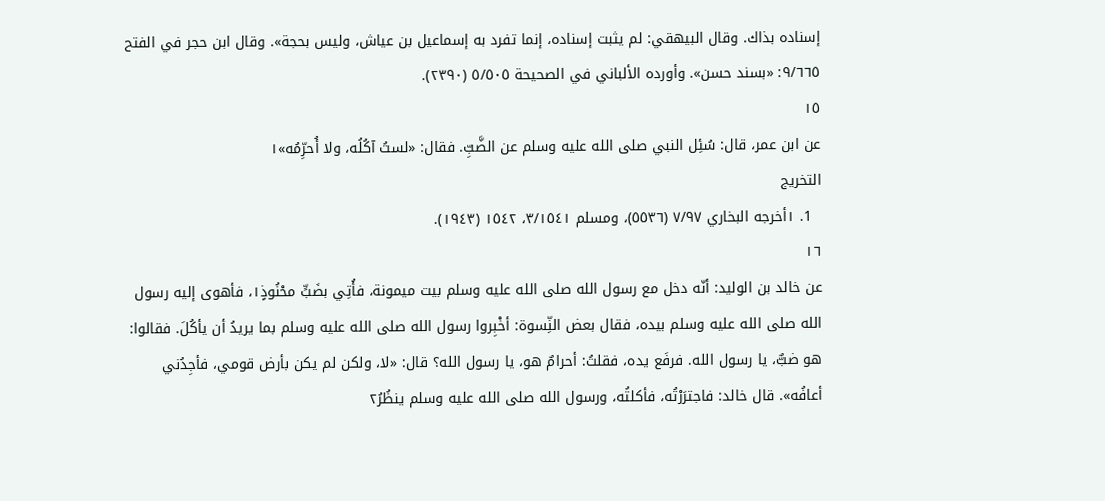إسناده بذاك. وقال البيهقي: لم يثبت إسناده، إنما تفرد به إسماعيل بن عياش، وليس بحجة». وقال ابن حجر في الفتح ٩/٦٦٥: «بسند حسن». وأورده الألباني في الصحيحة ٥/٥٠٥ (٢٣٩٠).
١٥
عن ابن عمر، قال: سُئِل النبي صلى الله عليه وسلم عن الضَّبِّ. فقال: «لستُ آكُلُه، ولا أُحرِّمُه»١
التخريج
  1. ١أخرجه البخاري ٧/٩٧ (٥٥٣٦)، ومسلم ٣/١٥٤١، ١٥٤٢ (١٩٤٣).
١٦
عن خالد بن الوليد: أنّه دخل مع رسول الله صلى الله عليه وسلم بيت ميمونة، فأُتِي بضَبٍّ محْنُوذٍ١، فأهوى إليه رسول الله صلى الله عليه وسلم بيده، فقال بعض النِّسوة: أخْبِروا رسول الله صلى الله عليه وسلم بما يريدُ أن يأكُلَ. فقالوا: هو ضبٌّ، يا رسول الله. فرفَع يده، فقلتُ: أحرامٌ هو، يا رسول الله؟ قال: «لا، ولكن لم يكن بأرض قومي، فأجِدُني أعافُه». قال خالد: فاجترَرْتُه، فأكلتُه، ورسول الله صلى الله عليه وسلم ينظُرُ٢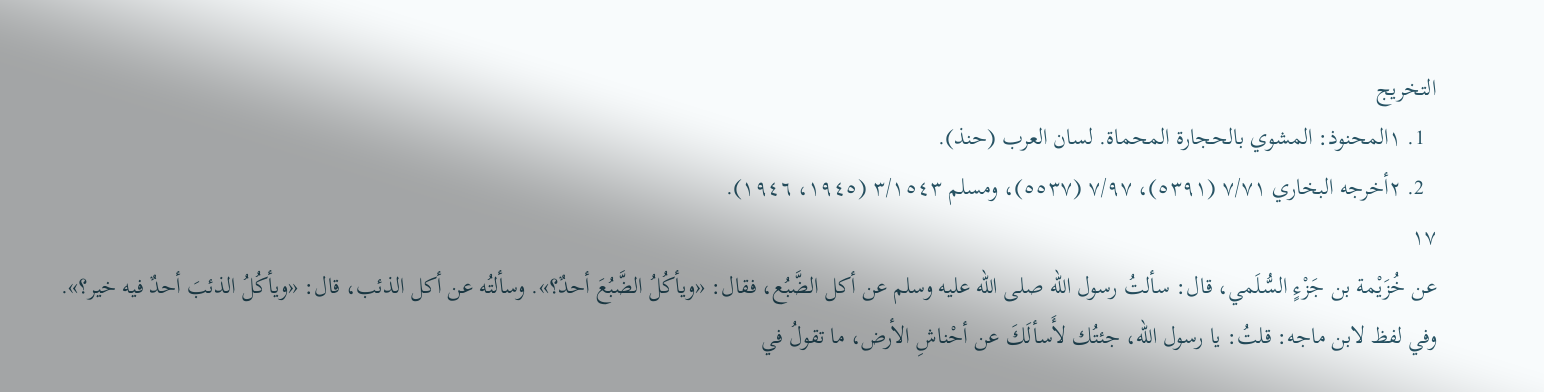التخريج
  1. ١المحنوذ: المشوي بالحجارة المحماة. لسان العرب (حنذ).
  2. ٢أخرجه البخاري ٧/٧١ (٥٣٩١)، ٧/٩٧ (٥٥٣٧)، ومسلم ٣/١٥٤٣ (١٩٤٥، ١٩٤٦).
١٧
عن خُزَيْمة بن جَزْءٍ السُّلَمي، قال: سألتُ رسول الله صلى الله عليه وسلم عن أكل الضَّبُع، فقال: «ويأكُلُ الضَّبُعَ أحدٌ؟». وسألتُه عن أكل الذئب، قال: «ويأكُلُ الذئبَ أحدٌ فيه خير؟». وفي لفظ لابن ماجه: قلتُ: يا رسول الله، جئتُك لأَسألَكَ عن أحْناشِ الأرض، ما تقولُ في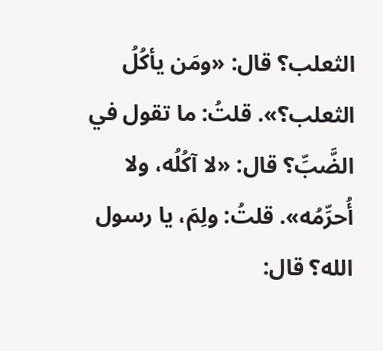الثعلب؟ قال: «ومَن يأكُلُ الثعلب؟». قلتُ: ما تقول في الضَّبِّ؟ قال: «لا آكُلُه، ولا أُحرِّمُه». قلتُ: ولِمَ، يا رسول الله؟ قال: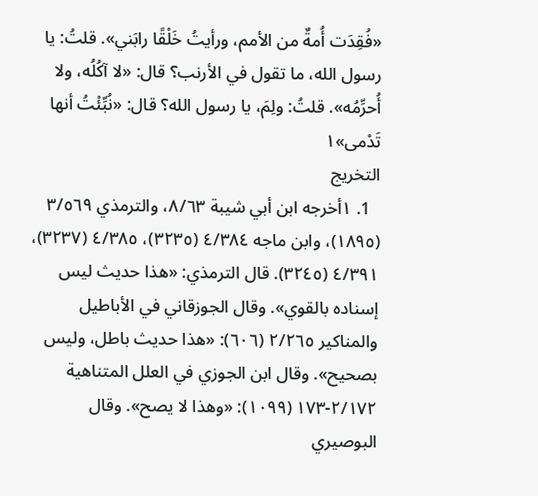«فُقِدَت أُمةٌ من الأمم، ورأيتُ خَلْقًا رابَني». قلتُ: يا رسول الله، ما تقول في الأرنب؟ قال: «لا آكُلُه، ولا أُحرِّمُه». قلتُ: ولِمَ، يا رسول الله؟ قال: «نُبِّئْتُ أنها تَدْمى»١
التخريج
  1. ١أخرجه ابن أبي شيبة ٨/٦٣، والترمذي ٣/٥٦٩ (١٨٩٥)، وابن ماجه ٤/٣٨٤ (٣٢٣٥)، ٤/٣٨٥ (٣٢٣٧)، ٤/٣٩١ (٣٢٤٥). قال الترمذي: «هذا حديث ليس إسناده بالقوي». وقال الجوزقاني في الأباطيل والمناكير ٢/٢٦٥ (٦٠٦): «هذا حديث باطل، وليس بصحيح». وقال ابن الجوزي في العلل المتناهية ٢/١٧٢-١٧٣ (١٠٩٩): «وهذا لا يصح». وقال البوصيري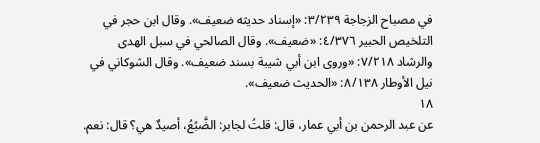في مصباح الزجاجة ٣/٢٣٩: «إسناد حديثه ضعيف». وقال ابن حجر في التلخيص الحبير ٤/٣٧٦: «ضعيف». وقال الصالحي في سبل الهدى والرشاد ٧/٢١٨: «وروى ابن أبي شيبة بسند ضعيف». وقال الشوكاني في نيل الأوطار ٨/١٣٨: «الحديث ضعيف».
١٨
عن عبد الرحمن بن أبي عمار، قال: قلتُ لجابر: الضَّبُعُ، أصيدٌ هي؟ قال: نعم.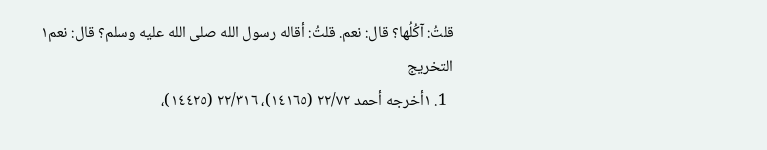قلتُ: آكُلُها؟ قال: نعم. قلتُ: أقاله رسول الله صلى الله عليه وسلم؟ قال: نعم١
التخريج
  1. ١أخرجه أحمد ٢٢/٧٢ (١٤١٦٥)، ٢٢/٣١٦ (١٤٤٢٥)،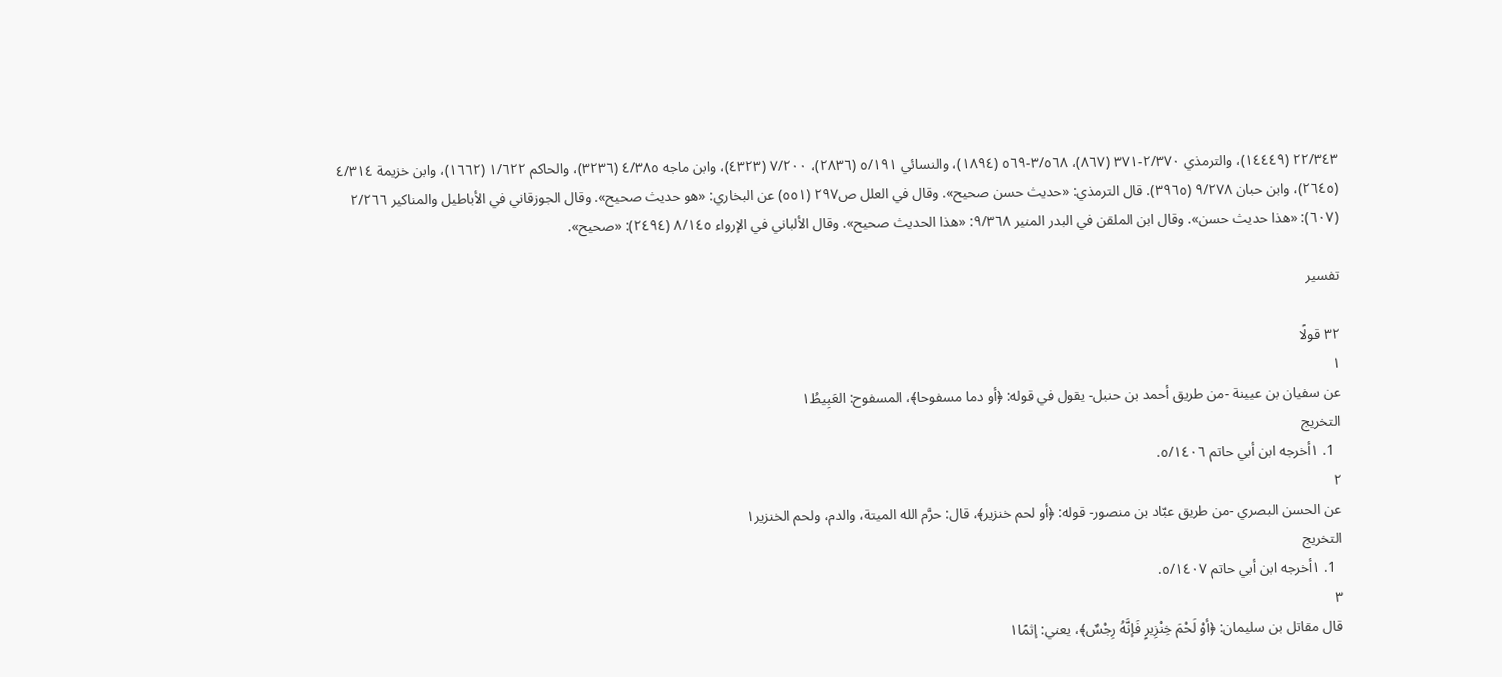٢٢/٣٤٣ (١٤٤٤٩)، والترمذي ٢/٣٧٠-٣٧١ (٨٦٧)، ٣/٥٦٨-٥٦٩ (١٨٩٤)، والنسائي ٥/١٩١ (٢٨٣٦)، ٧/٢٠٠ (٤٣٢٣)، وابن ماجه ٤/٣٨٥ (٣٢٣٦)، والحاكم ١/٦٢٢ (١٦٦٢)، وابن خزيمة ٤/٣١٤ (٢٦٤٥)، وابن حبان ٩/٢٧٨ (٣٩٦٥). قال الترمذي: «حديث حسن صحيح». وقال في العلل ص٢٩٧ (٥٥١) عن البخاري: «هو حديث صحيح». وقال الجوزقاني في الأباطيل والمناكير ٢/٢٦٦ (٦٠٧): «هذا حديث حسن». وقال ابن الملقن في البدر المنير ٩/٣٦٨: «هذا الحديث صحيح». وقال الألباني في الإرواء ٨/١٤٥ (٢٤٩٤): «صحيح».

تفسير

٣٢ قولًا
١
عن سفيان بن عيينة -من طريق أحمد بن حنبل- يقول في قوله: ﴿أو دما مسفوحا﴾، المسفوح: العَبِيطُ١
التخريج
  1. ١أخرجه ابن أبي حاتم ٥/١٤٠٦.
٢
عن الحسن البصري -من طريق عبّاد بن منصور- قوله: ﴿أو لحم خنزير﴾، قال: حرَّم الله الميتة، والدم، ولحم الخنزير١
التخريج
  1. ١أخرجه ابن أبي حاتم ٥/١٤٠٧.
٣
قال مقاتل بن سليمان: ﴿أوْ لَحْمَ خِنْزِيرٍ فَإنَّهُ رِجْسٌ﴾، يعني: إثمًا١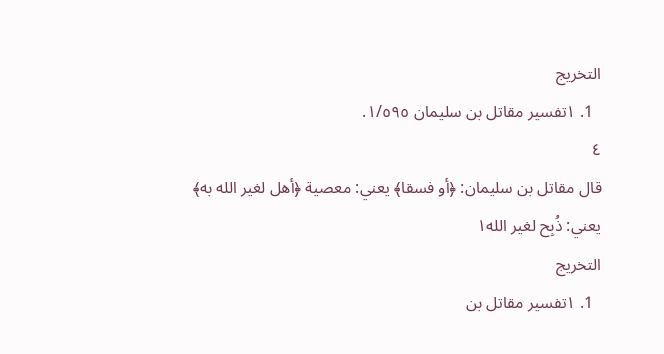التخريج
  1. ١تفسير مقاتل بن سليمان ١/٥٩٥.
٤
قال مقاتل بن سليمان: ﴿أو فسقا﴾ يعني: معصية ﴿أهل لغير الله به﴾ يعني: ذُبِح لغير الله١
التخريج
  1. ١تفسير مقاتل بن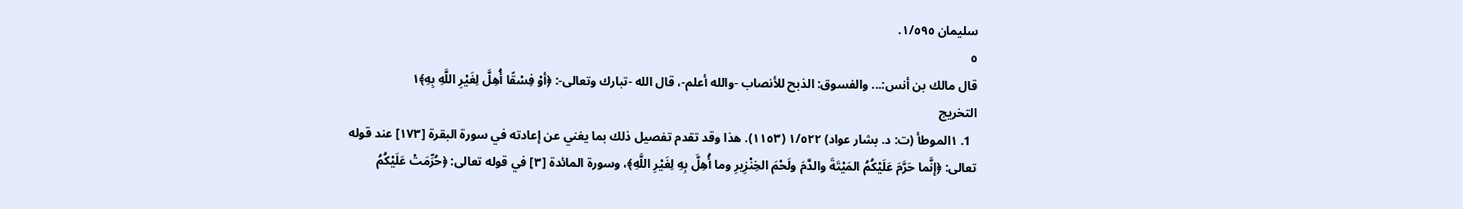سليمان ١/٥٩٥.
٥
قال مالك بن أنس:... والفسوق: الذبح للأنصاب -والله أعلم-، قال الله -تبارك وتعالى-: ﴿أوْ فِسْقًا أُهِلَّ لِغَيْرِ اللَّهِ بِهِ﴾١
التخريج
  1. ١الموطأ (ت: د. بشار عواد) ١/٥٢٢ (١١٥٣). هذا وقد تقدم تفصيل ذلك بما يغني عن إعادته في سورة البقرة [١٧٣] عند قوله تعالى: ﴿إنَّما حَرَّمَ عَلَيْكُمُ المَيْتَةَ والدَّمَ ولَحْمَ الخِنْزِيرِ وما أُهِلَّ بِهِ لِغَيْرِ اللَّهِ﴾، وسورة المائدة [٣] في قوله تعالى: ﴿حُرِّمَتْ عَلَيْكُمُ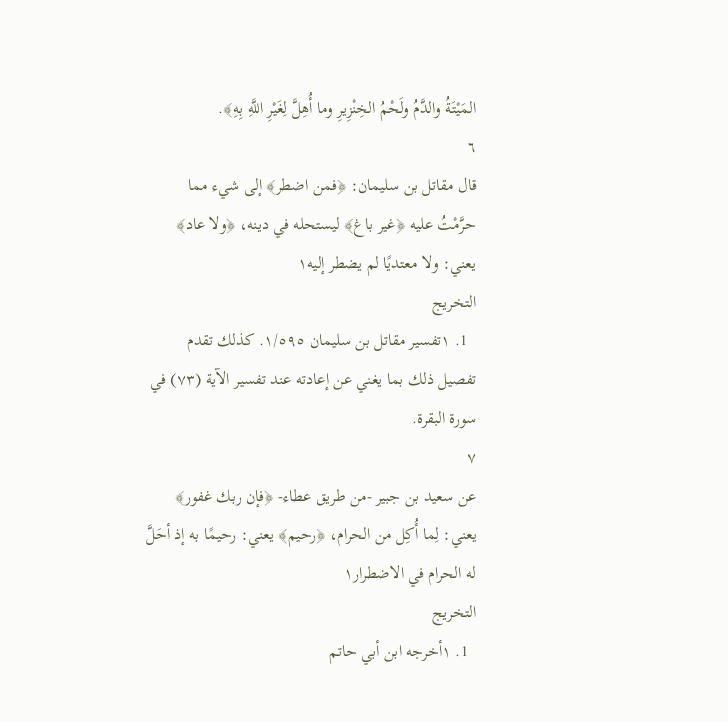المَيْتَةُ والدَّمُ ولَحْمُ الخِنْزِيرِ وما أُهِلَّ لِغَيْرِ اللَّهِ بِهِ﴾.
٦
قال مقاتل بن سليمان: ﴿فمن اضطر﴾ إلى شيء مما حرَّمْتُ عليه ﴿غير باغ﴾ ليستحله في دينه، ﴿ولا عاد﴾ يعني: ولا معتديًا لم يضطر إليه١
التخريج
  1. ١تفسير مقاتل بن سليمان ١/٥٩٥. كذلك تقدم تفصيل ذلك بما يغني عن إعادته عند تفسير الآية (٧٣) في سورة البقرة.
٧
عن سعيد بن جبير -من طريق عطاء- ﴿فإن ربك غفور﴾ يعني: لِما أُكِل من الحرام، ﴿رحيم﴾ يعني: رحيمًا به إذ أحَلَّ له الحرام في الاضطرار١
التخريج
  1. ١أخرجه ابن أبي حاتم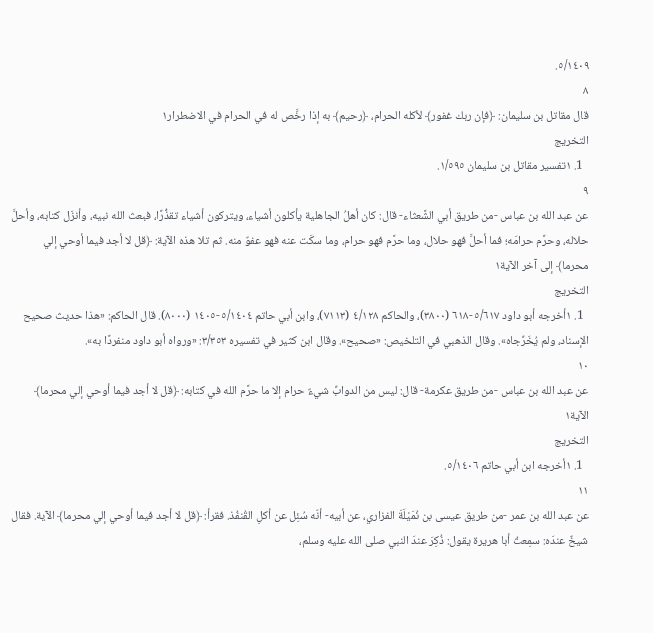٥/١٤٠٩.
٨
قال مقاتل بن سليمان: ﴿فإن ربك غفور﴾ لأكله الحرام، ﴿رحيم﴾ به إذا رخَّص له في الحرام في الاضطرار١
التخريج
  1. ١تفسير مقاتل بن سليمان ١/٥٩٥.
٩
عن عبد الله بن عباس -من طريق أبي الشَّعثاء- قال: كان أهلُ الجاهلية يأكلون أشياء، ويتركون أشياء تقذُّرًا، فبعث الله نبيه، وأنزَل كتابه، وأحلَّ حلاله، وحرَّم حرامَه؛ فما أحلَّ فهو حلال، وما حرَّم فهو حرام، وما سكَت عنه فهو عفوٌ منه. ثم تلا هذه الآية: ﴿قل لا أجد فيما أوحي إلي محرما﴾ إلى آخر الآية١
التخريج
  1. ١أخرجه أبو داود ٥/٦١٧-٦١٨ (٣٨٠٠)، والحاكم ٤/١٢٨ (٧١١٣)، وابن أبي حاتم ٥/١٤٠٤-١٤٠٥ (٨٠٠٠). قال الحاكم: «هذا حديث صحيح الإسناد، ولم يُخَرِّجاه». وقال الذهبي في التلخيص: «صحيح». وقال ابن كثير في تفسيره ٣/٣٥٣: «ورواه أبو داود منفردًا به».
١٠
عن عبد الله بن عباس -من طريق عكرمة- قال: ليس من الدوابِّ شيءٌ حرام إلا ما حرَّم الله في كتابه: ﴿قل لا أجد فيما أوحي إلي محرما﴾ الآية١
التخريج
  1. ١أخرجه ابن أبي حاتم ٥/١٤٠٦.
١١
عن عبد الله بن عمر -من طريق عيسى بن نُمَيْلَةَ الفزاري، عن أبيه- أنّه سُئِل عن أكلِ القُنفُذ. فقرأ: ﴿قل لا أجد فيما أوحي إلي محرما﴾ الآية. فقال شيخٌ عندَه: سمِعتُ أبا هريرة يقول: ذُكِرَ عندَ النبي صلى الله عليه وسلم،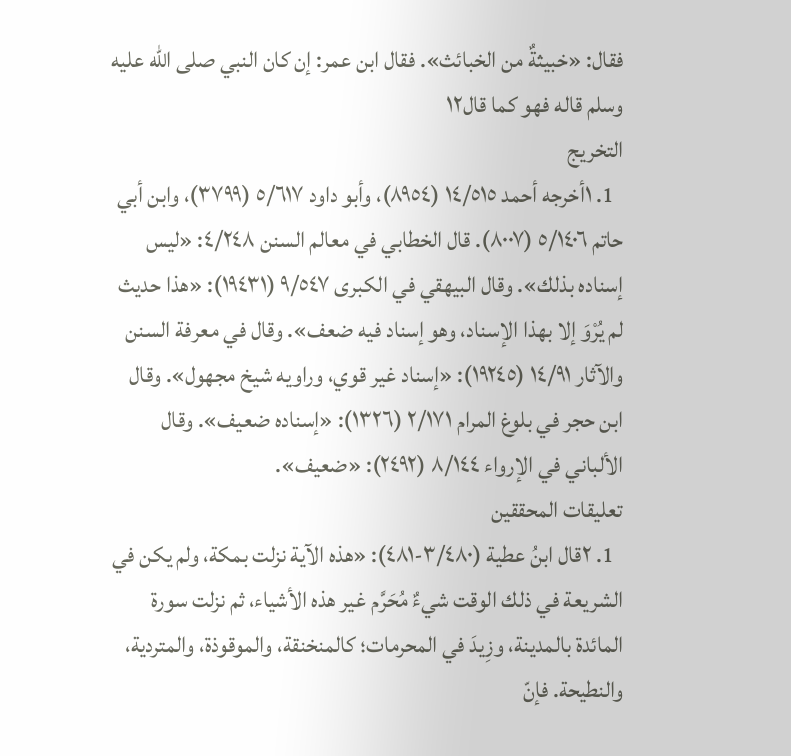فقال: «خبيثةٌ من الخبائث». فقال ابن عمر: إن كان النبي صلى الله عليه وسلم قاله فهو كما قال١٢
التخريج
  1. ١أخرجه أحمد ١٤/٥١٥ (٨٩٥٤)، وأبو داود ٥/٦١٧ (٣٧٩٩)، وابن أبي حاتم ٥/١٤٠٦ (٨٠٠٧). قال الخطابي في معالم السنن ٤/٢٤٨: «ليس إسناده بذلك». وقال البيهقي في الكبرى ٩/٥٤٧ (١٩٤٣١): «هذا حديث لم يُرْوَ إلا بهذا الإسناد، وهو إسناد فيه ضعف». وقال في معرفة السنن والآثار ١٤/٩١ (١٩٢٤٥): «إسناد غير قوي، وراويه شيخ مجهول». وقال ابن حجر في بلوغ المرام ٢/١٧١ (١٣٢٦): «إسناده ضعيف». وقال الألباني في الإرواء ٨/١٤٤ (٢٤٩٢): «ضعيف».
تعليقات المحققين
  1. ٢قال ابنُ عطية (٣/٤٨٠-٤٨١): «هذه الآية نزلت بمكة، ولم يكن في الشريعة في ذلك الوقت شيءٌ مُحَرَّم غير هذه الأشياء، ثم نزلت سورة المائدة بالمدينة، وزِيدَ في المحرمات؛ كالمنخنقة، والموقوذة، والمتردية، والنطيحة. فإنّ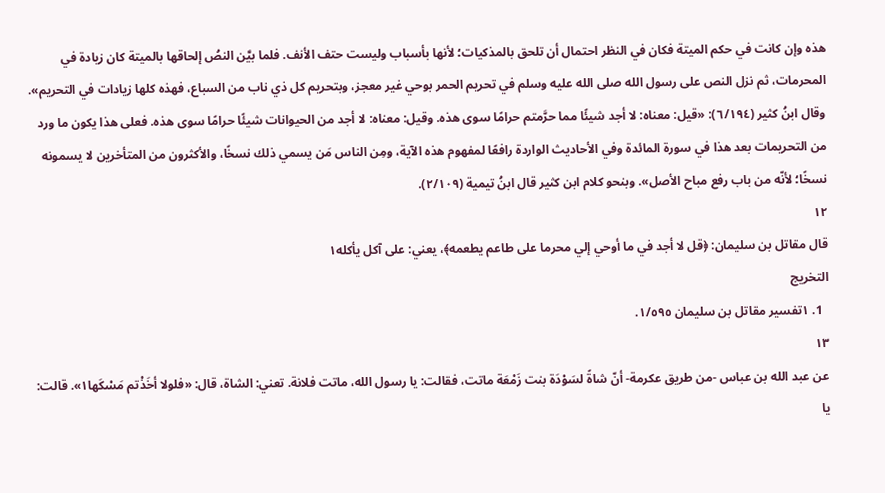هذه وإن كانت في حكم الميتة فكان في النظر احتمال أن تلحق بالمذكيات؛ لأنها بأسباب وليست حتف الأنف. فلما بيَّن النصُ إلحاقها بالميتة كان زيادة في المحرمات، ثم نزل النص على رسول الله صلى الله عليه وسلم في تحريم الحمر بوحي غير معجز، وبتحريم كل ذي ناب من السباع، فهذه كلها زيادات في التحريم». وقال ابنُ كثير (٦/١٩٤): «قيل: معناه: لا أجد شيئًا مما حرَّمتم حرامًا سوى هذه. وقيل: معناه: لا أجد من الحيوانات شيئًا حرامًا سوى هذه. فعلى هذا يكون ما ورد من التحريمات بعد هذا في سورة المائدة وفي الأحاديث الواردة رافعًا لمفهوم هذه الآية، ومِن الناس مَن يسمي ذلك نسخًا، والأكثرون من المتأخرين لا يسمونه نسخًا؛ لأنّه من باب رفع مباح الأصل». وبنحو كلام ابن كثير قال ابنُ تيمية (٢/١٠٩).
١٢
قال مقاتل بن سليمان: ﴿قل لا أجد في ما أوحي إلي محرما على طاعم يطعمه﴾، يعني: على آكل يأكله١
التخريج
  1. ١تفسير مقاتل بن سليمان ١/٥٩٥.
١٣
عن عبد الله بن عباس -من طريق عكرمة- أنّ شاةً لسَوْدَة بنت زَمْعَة ماتت، فقالت: يا رسول الله، ماتت فلانة. تعني: الشاة، قال: «فلولا أخَذْتم مَسْكَها١». قالت: يا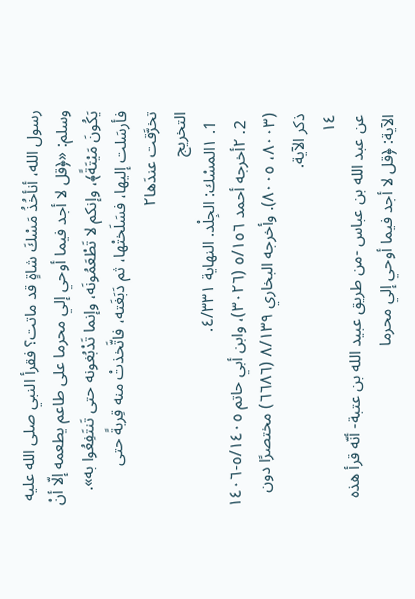رسول الله، أنأخُذُ مَسْكَ شاةٍ قد ماتت؟ فقرأ النبي صلى الله عليه وسلم: «﴿قل لا أجد فيما أوحي إلي محرما على طاعم يطعمه إلّا أنْ يَكُونَ مَيْتَةً﴾، وإنكم لا تَطْعَمُونَه، وإنما تَدْبُغونه حتى تَنتَفِعُوا به». فأرسَلت إليها، فسَلَختْها، ثم دَبَغَته، فاتَّخذتْ منه قِربةً حتى تخرَّقت عندَها٢
التخريج
  1. ١المسْك: الجِلْد. النهاية ٤/٣٣١.
  2. ٢أخرجه أحمد ٥/١٥٦ (٣٠٢٦)، وابن أبي حاتم ٥/١٤٠٥-١٤٠٦ (٨٠٠٣، ٨٠٠٥). وأخرجه البخاري ٨/١٣٩ (٦٦٨٦) مختصرًا دون ذكر الآية.
١٤
عن عبد الله بن عباس -من طريق عبيد الله بن عتبة- أنّه قرأ هذه الآية: ﴿قل لا أجد فيما أوحي إلي محرما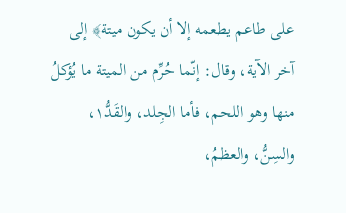على طاعم يطعمه إلا أن يكون ميتة﴾ إلى آخر الآية، وقال: إنّما حُرِّم من الميتة ما يُؤكلُ منها وهو اللحم، فأما الجِلد، والقَدُّ١، والسِنُّ، والعظمُ،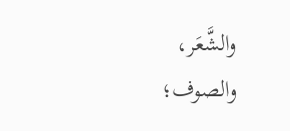والشَّعَر، والصوف؛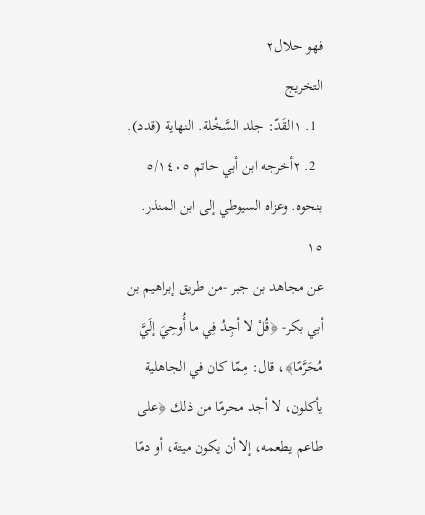فهو حلال٢
التخريج
  1. ١القَدّ: جلد السَّخْلة. النهاية (قدد).
  2. ٢أخرجه ابن أبي حاتم ٥/١٤٠٥ بنحوه. وعزاه السيوطي إلى ابن المنذر.
١٥
عن مجاهد بن جبر -من طريق إبراهيم بن أبي بكر- ﴿قُلْ لا أجِدُ فِي ما أُوحِيَ إلَيَّ مُحَرَّمًا﴾، قال: مِمّا كان في الجاهلية يأكلون، لا أجد محرمًا من ذلك ﴿على طاعم يطعمه، إلا أن يكون ميتة، أو دمًا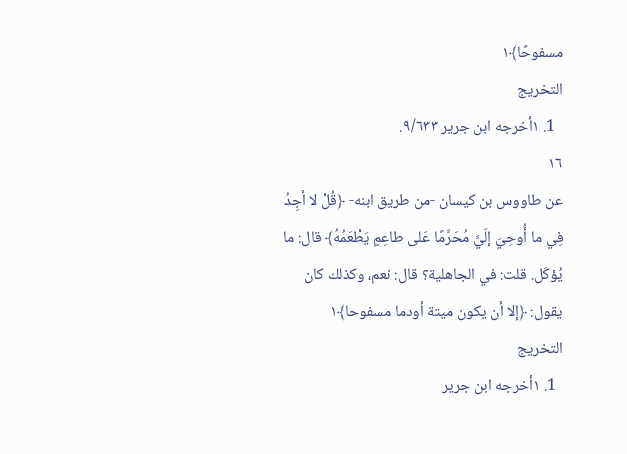مسفوحًا﴾١
التخريج
  1. ١أخرجه ابن جرير ٩/٦٣٣.
١٦
عن طاووس بن كيسان -من طريق ابنه- ﴿قُلْ لا أجِدُ فِي ما أُوحِيَ إلَيَّ مُحَرَّمًا عَلى طاعِمٍ يَطْعَمُهُ﴾ قال: ما يُؤكَل. قلت: في الجاهلية؟ قال: نعم، وكذلك كان يقول: ﴿إلا أن يكون ميتة أودما مسفوحا﴾١
التخريج
  1. ١أخرجه ابن جرير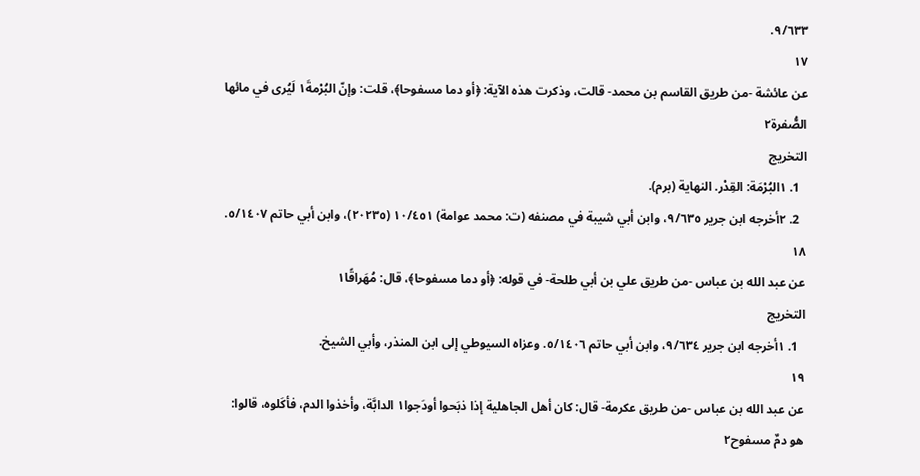٩/٦٣٣.
١٧
عن عائشة -من طريق القاسم بن محمد- قالت، وذكرت هذه الآية: ﴿أو دما مسفوحا﴾، قلت: وإنّ البُرْمةَ١ لَيُرى في مائها الصُّفرة٢
التخريج
  1. ١البُرْمَة: القِدْر. النهاية (برم).
  2. ٢أخرجه ابن جرير ٩/٦٣٥، وابن أبي شيبة في مصنفه (ت: محمد عوامة) ١٠/٤٥١ (٢٠٢٣٥)، وابن أبي حاتم ٥/١٤٠٧.
١٨
عن عبد الله بن عباس -من طريق علي بن أبي طلحة- في قوله: ﴿أو دما مسفوحا﴾، قال: مُهَراقًا١
التخريج
  1. ١أخرجه ابن جرير ٩/٦٣٤، وابن أبي حاتم ٥/١٤٠٦. وعزاه السيوطي إلى ابن المنذر، وأبي الشيخ.
١٩
عن عبد الله بن عباس -من طريق عكرمة- قال: كان أهل الجاهلية إذا ذبَحوا أودَجوا١ الدابَّة، وأخذوا الدم، فأكَلوه، قالوا: هو دمٌ مسفوح٢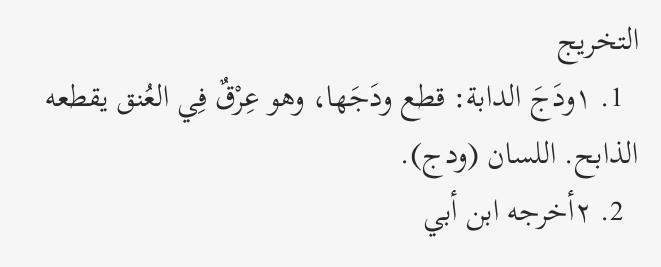التخريج
  1. ١ودَجَ الدابة: قطع ودَجَها، وهو عِرْقٌ فِي العُنق يقطعه الذابح. اللسان (ودج).
  2. ٢أخرجه ابن أبي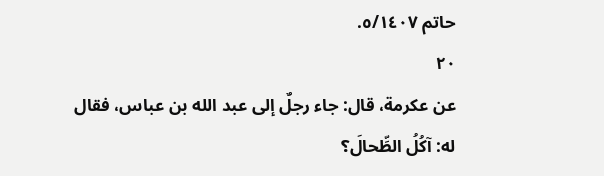حاتم ٥/١٤٠٧.
٢٠
عن عكرمة، قال: جاء رجلٌ إلى عبد الله بن عباس، فقال له: آكُلُ الطِّحالَ؟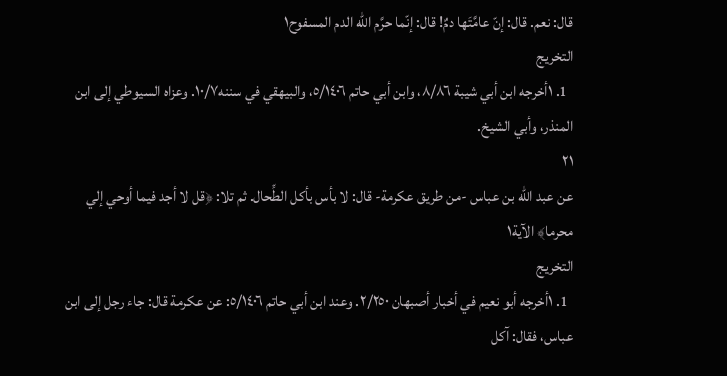قال: نعم. قال: إنّ عامَّتَها دمٌ! قال: إنّما حرَّم الله الدم المسفوح١
التخريج
  1. ١أخرجه ابن أبي شيبة ٨/٨٦، وابن أبي حاتم ٥/١٤٠٦، والبيهقي في سننه١٠/٧. وعزاه السيوطي إلى ابن المنذر، وأبي الشيخ.
٢١
عن عبد الله بن عباس -من طريق عكرمة- قال: لا بأس بأكل الطِّحال. ثم تلا: ﴿قل لا أجد فيما أوحي إلي محرما﴾ الآية١
التخريج
  1. ١أخرجه أبو نعيم في أخبار أصبهان ٢/٢٥٠. وعند ابن أبي حاتم ٥/١٤٠٦: عن عكرمة قال: جاء رجل إلى ابن عباس، فقال: آكل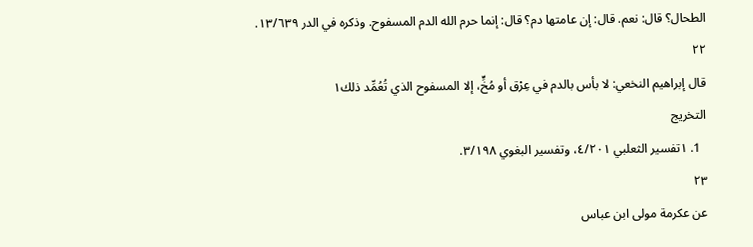الطحال؟ قال: نعم. قال: إن عامتها دم؟ قال: إنما حرم الله الدم المسفوح. وذكره في الدر ١٣/٦٣٩.
٢٢
قال إبراهيم النخعي: لا بأس بالدم في عِرْق أو مُخٍّ، إلا المسفوح الذي تُعُمِّد ذلك١
التخريج
  1. ١تفسير الثعلبي ٤/٢٠١، وتفسير البغوي ٣/١٩٨.
٢٣
عن عكرمة مولى ابن عباس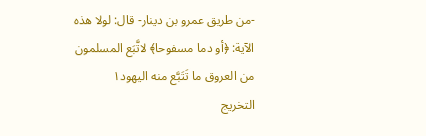-من طريق عمرو بن دينار- قال: لولا هذه الآية: ﴿أو دما مسفوحا﴾ لاتَّبَع المسلمون من العروق ما تَتَبَّع منه اليهود١
التخريج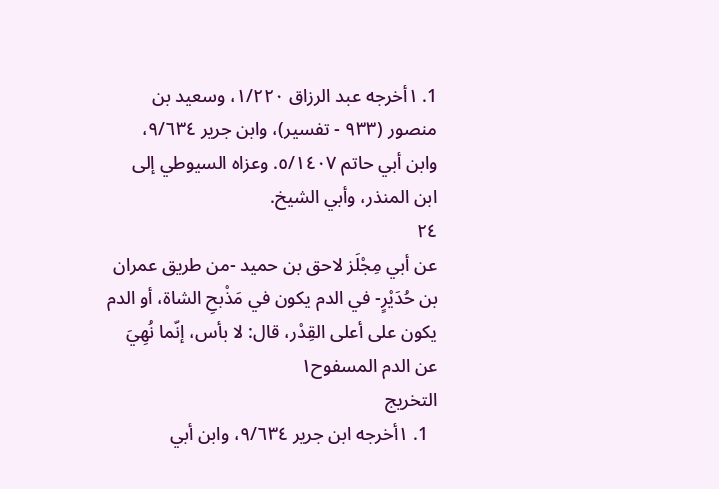1. ١أخرجه عبد الرزاق ١/٢٢٠، وسعيد بن منصور (٩٣٣ - تفسير)، وابن جرير ٩/٦٣٤، وابن أبي حاتم ٥/١٤٠٧. وعزاه السيوطي إلى ابن المنذر، وأبي الشيخ.
٢٤
عن أبي مِجْلَز لاحق بن حميد -من طريق عمران بن حُدَيْرٍ- في الدم يكون في مَذْبحِ الشاة، أو الدم يكون على أعلى القِدْر، قال: لا بأس، إنّما نُهِيَ عن الدم المسفوح١
التخريج
  1. ١أخرجه ابن جرير ٩/٦٣٤، وابن أبي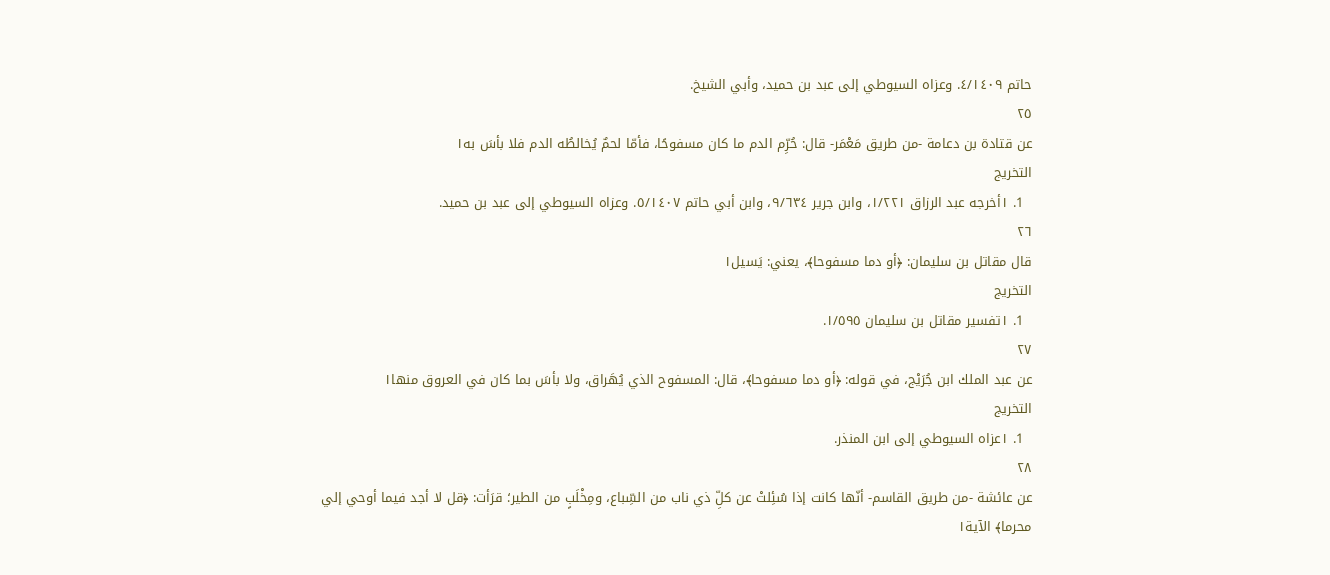حاتم ٤/١٤٠٩. وعزاه السيوطي إلى عبد بن حميد، وأبي الشيخ.
٢٥
عن قتادة بن دعامة -من طريق مَعْمَر- قال: حُرِّم الدم ما كان مسفوحًا، فأمّا لحمٌ يُخالطُه الدم فلا بأسَ به١
التخريج
  1. ١أخرجه عبد الرزاق ١/٢٢١، وابن جرير ٩/٦٣٤، وابن أبي حاتم ٥/١٤٠٧. وعزاه السيوطي إلى عبد بن حميد.
٢٦
قال مقاتل بن سليمان: ﴿أو دما مسفوحا﴾، يعني: يَسيل١
التخريج
  1. ١تفسير مقاتل بن سليمان ١/٥٩٥.
٢٧
عن عبد الملك ابن جُرَيْج، في قوله: ﴿أو دما مسفوحا﴾، قال: المسفوح الذي يُهَراق، ولا بأسَ بما كان في العروق منها١
التخريج
  1. ١عزاه السيوطي إلى ابن المنذر.
٢٨
عن عائشة -من طريق القاسم- أنّها كانت إذا سُئِلتْ عن كلِّ ذي ناب من السِّباع، ومِخْلَبٍ من الطير؛ قرَأت: ﴿قل لا أجد فيما أوحي إلي محرما﴾ الآية١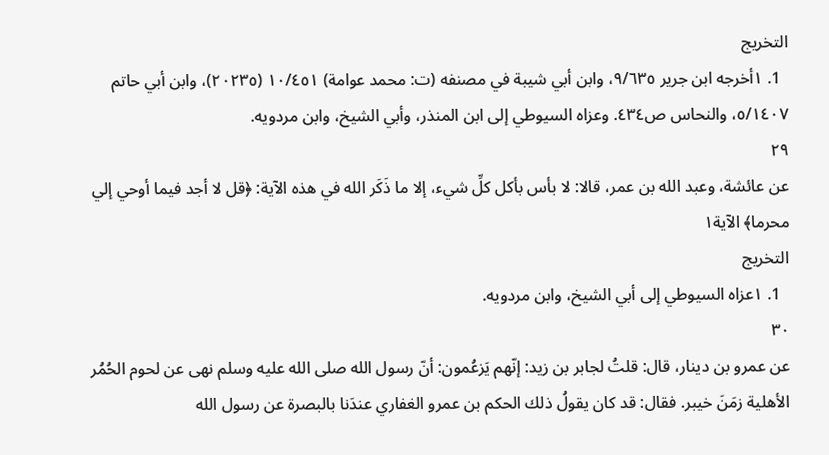التخريج
  1. ١أخرجه ابن جرير ٩/٦٣٥، وابن أبي شيبة في مصنفه (ت: محمد عوامة) ١٠/٤٥١ (٢٠٢٣٥)، وابن أبي حاتم ٥/١٤٠٧، والنحاس ص٤٣٤. وعزاه السيوطي إلى ابن المنذر، وأبي الشيخ، وابن مردويه.
٢٩
عن عائشة، وعبد الله بن عمر، قالا: لا بأس بأكل كلِّ شيء، إلا ما ذَكَر الله في هذه الآية: ﴿قل لا أجد فيما أوحي إلي محرما﴾ الآية١
التخريج
  1. ١عزاه السيوطي إلى أبي الشيخ، وابن مردويه.
٣٠
عن عمرو بن دينار، قال: قلتُ لجابر بن زيد: إنّهم يَزعُمون: أنّ رسول الله صلى الله عليه وسلم نهى عن لحوم الحُمُر الأهلية زمَنَ خيبر. فقال: قد كان يقولُ ذلك الحكم بن عمرو الغفاري عندَنا بالبصرة عن رسول الله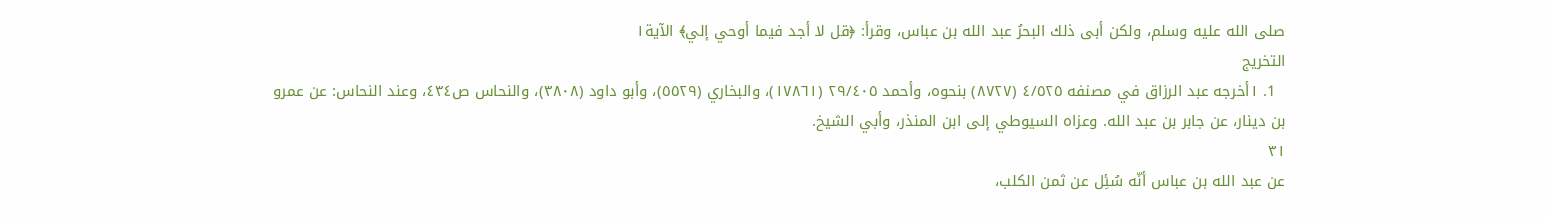صلى الله عليه وسلم، ولكن أبى ذلك البحرُ عبد الله بن عباس، وقرأ: ﴿قل لا أجد فيما أوحي إلي﴾ الآية١
التخريج
  1. ١أخرجه عبد الرزاق في مصنفه ٤/٥٢٥ (٨٧٢٧) بنحوه، وأحمد ٢٩/٤٠٥ (١٧٨٦١)، والبخاري (٥٥٢٩)، وأبو داود (٣٨٠٨)، والنحاس ص٤٣٤، وعند النحاس: عن عمرو بن دينار، عن جابر بن عبد الله. وعزاه السيوطي إلى ابن المنذر، وأبي الشيخ.
٣١
عن عبد الله بن عباس أنّه سُئِل عن ثمن الكلب،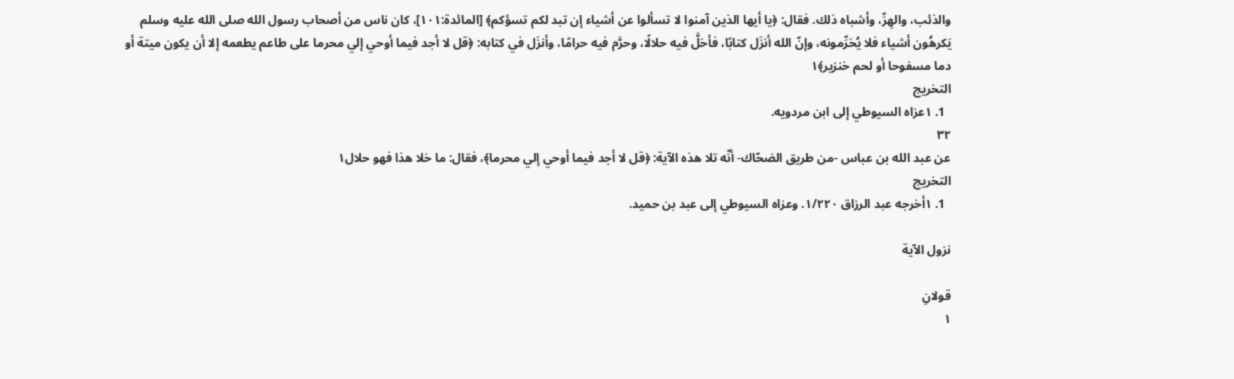والذئب، والهِرِّ، وأشباه ذلك. فقال: ﴿يا أيها الذين آمنوا لا تسألوا عن أشياء إن تبد لكم تسؤكم﴾ [المائدة:١٠١]، كان ناس من أصحاب رسول الله صلى الله عليه وسلم يَكرهُون أشياء فلا يُحَرِّمونه، وإنّ الله أنزَل كتابًا، فأحَلَّ فيه حلالًا، وحرَّم فيه حرامًا، وأنزَل في كتابه: ﴿قل لا أجد فيما أوحي إلي محرما على طاعم يطعمه إلا أن يكون ميتة أو دما مسفوحا أو لحم خنزير﴾١
التخريج
  1. ١عزاه السيوطي إلى ابن مردويه.
٣٢
عن عبد الله بن عباس -من طريق الضحّاك- أنّه تلا هذه الآية: ﴿قل لا أجد فيما أوحي إلي محرما﴾، فقال: ما خلا هذا فهو حلال١
التخريج
  1. ١أخرجه عبد الرزاق ١/٢٢٠. وعزاه السيوطي إلى عبد بن حميد.

نزول الآية

قولانِ
١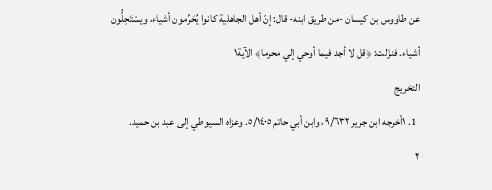عن طاووس بن كيسان -من طريق ابنه- قال: إنّ أهل الجاهلية كانوا يُحَرِّمون أشياء، ويسْتَحِلُّون أشياء. فنزَلت: ﴿قل لا أجد فيما أوحي إلي محرما﴾ الآية١
التخريج
  1. ١أخرجه ابن جرير ٩/٦٣٢، وابن أبي حاتم ٥/١٤٠٥. وعزاه السيوطي إلى عبد بن حميد.
٢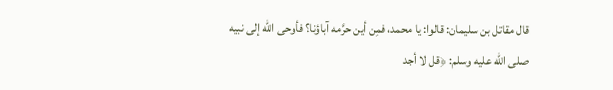قال مقاتل بن سليمان: قالوا: يا محمد، فمِن أين حرَّمه آباؤنا؟ فأوحى الله إلى نبيه صلى الله عليه وسلم: ﴿قل لا أجد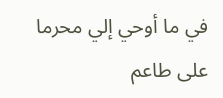في ما أوحي إلي محرما على طاعم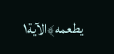يطعمه﴾الآية١